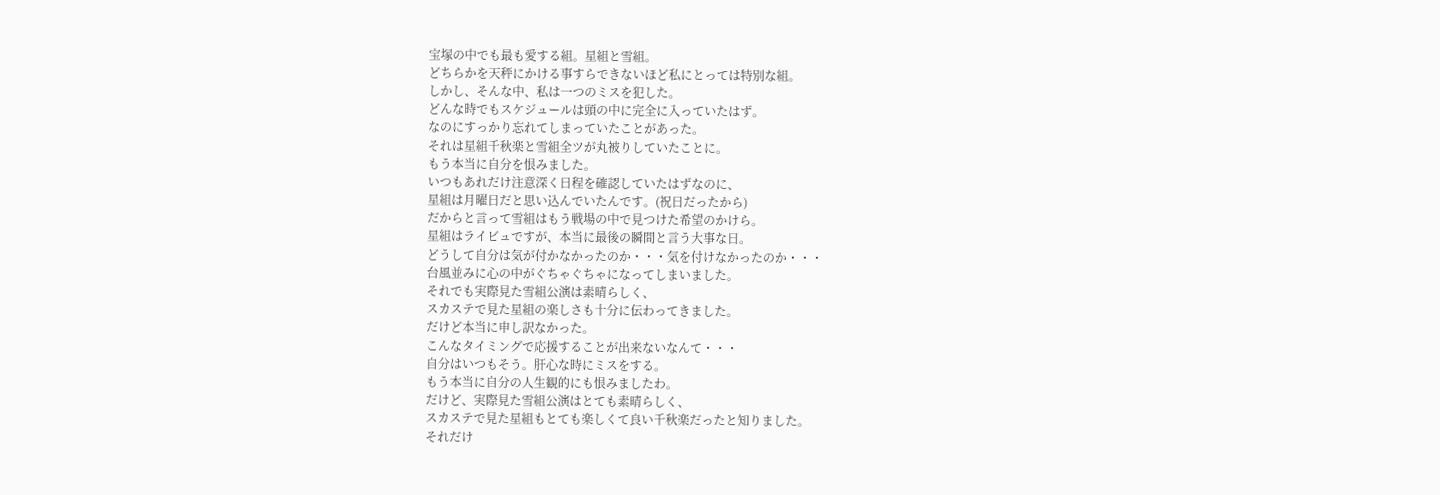宝塚の中でも最も愛する組。星組と雪組。
どちらかを天秤にかける事すらできないほど私にとっては特別な組。
しかし、そんな中、私は一つのミスを犯した。
どんな時でもスケジュールは頭の中に完全に入っていたはず。
なのにすっかり忘れてしまっていたことがあった。
それは星組千秋楽と雪組全ツが丸被りしていたことに。
もう本当に自分を恨みました。
いつもあれだけ注意深く日程を確認していたはずなのに、
星組は月曜日だと思い込んでいたんです。(祝日だったから)
だからと言って雪組はもう戦場の中で見つけた希望のかけら。
星組はライビュですが、本当に最後の瞬間と言う大事な日。
どうして自分は気が付かなかったのか・・・気を付けなかったのか・・・
台風並みに心の中がぐちゃぐちゃになってしまいました。
それでも実際見た雪組公演は素晴らしく、
スカステで見た星組の楽しさも十分に伝わってきました。
だけど本当に申し訳なかった。
こんなタイミングで応援することが出来ないなんて・・・
自分はいつもそう。肝心な時にミスをする。
もう本当に自分の人生観的にも恨みましたわ。
だけど、実際見た雪組公演はとても素晴らしく、
スカステで見た星組もとても楽しくて良い千秋楽だったと知りました。
それだけ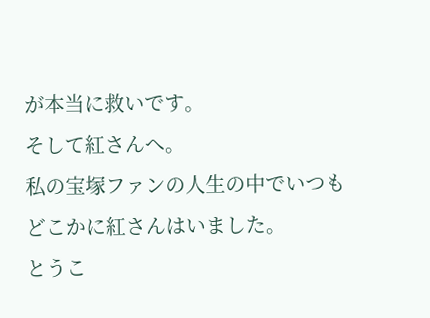が本当に救いです。
そして紅さんへ。
私の宝塚ファンの人生の中でいつもどこかに紅さんはいました。
とうこ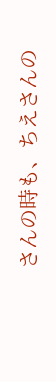さんの時も、ちえさんの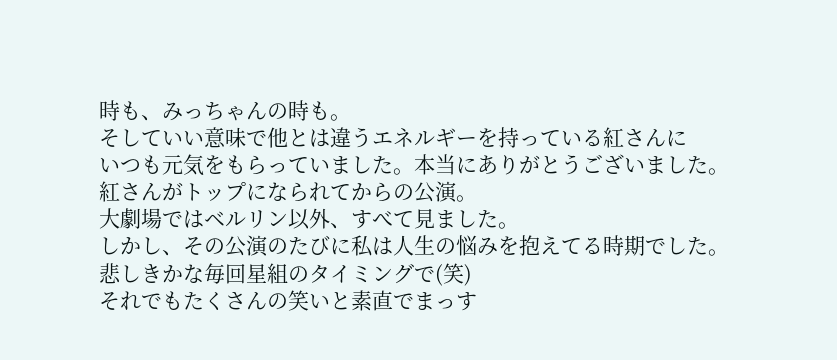時も、みっちゃんの時も。
そしていい意味で他とは違うエネルギーを持っている紅さんに
いつも元気をもらっていました。本当にありがとうございました。
紅さんがトップになられてからの公演。
大劇場ではベルリン以外、すべて見ました。
しかし、その公演のたびに私は人生の悩みを抱えてる時期でした。
悲しきかな毎回星組のタイミングで(笑)
それでもたくさんの笑いと素直でまっす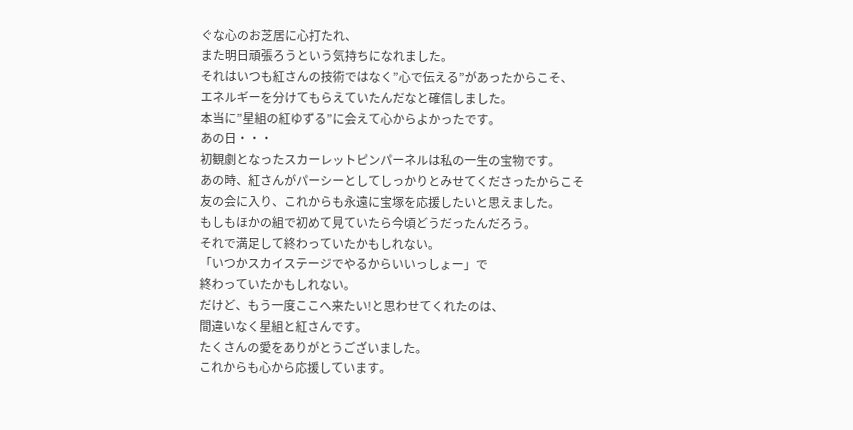ぐな心のお芝居に心打たれ、
また明日頑張ろうという気持ちになれました。
それはいつも紅さんの技術ではなく”心で伝える”があったからこそ、
エネルギーを分けてもらえていたんだなと確信しました。
本当に”星組の紅ゆずる”に会えて心からよかったです。
あの日・・・
初観劇となったスカーレットピンパーネルは私の一生の宝物です。
あの時、紅さんがパーシーとしてしっかりとみせてくださったからこそ
友の会に入り、これからも永遠に宝塚を応援したいと思えました。
もしもほかの組で初めて見ていたら今頃どうだったんだろう。
それで満足して終わっていたかもしれない。
「いつかスカイステージでやるからいいっしょー」で
終わっていたかもしれない。
だけど、もう一度ここへ来たい!と思わせてくれたのは、
間違いなく星組と紅さんです。
たくさんの愛をありがとうございました。
これからも心から応援しています。